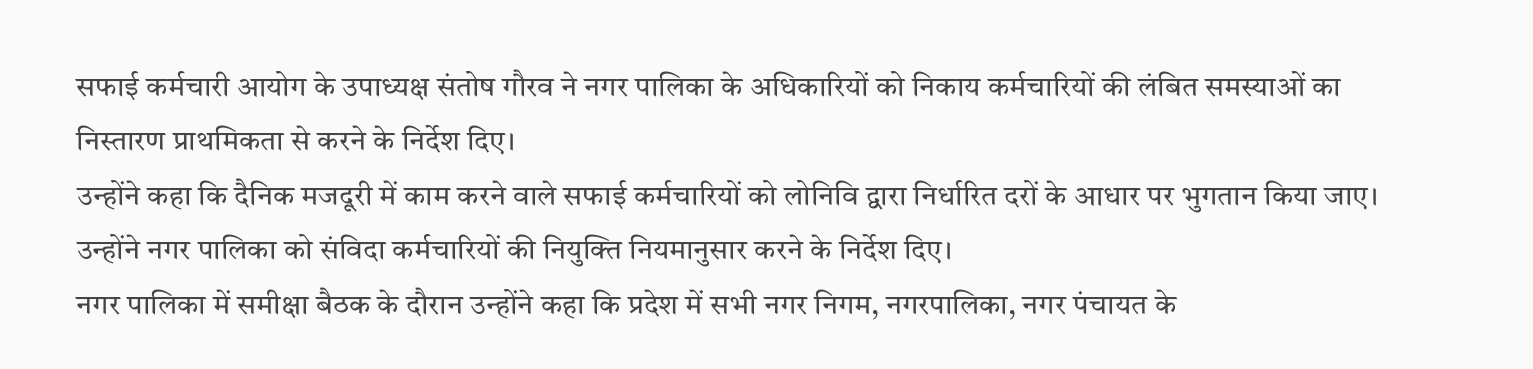सफाई कर्मचारी आयोग के उपाध्यक्ष संतोष गौरव ने नगर पालिका के अधिकारियों को निकाय कर्मचारियों की लंबित समस्याओं का निस्तारण प्राथमिकता से करने के निर्देश दिए।
उन्होंने कहा कि दैनिक मजदूरी में काम करने वाले सफाई कर्मचारियों को लोनिवि द्वारा निर्धारित दरों के आधार पर भुगतान किया जाए। उन्होंने नगर पालिका को संविदा कर्मचारियों की नियुक्ति नियमानुसार करने के निर्देश दिए।
नगर पालिका में समीक्षा बैठक के दौरान उन्होंने कहा कि प्रदेश में सभी नगर निगम, नगरपालिका, नगर पंचायत के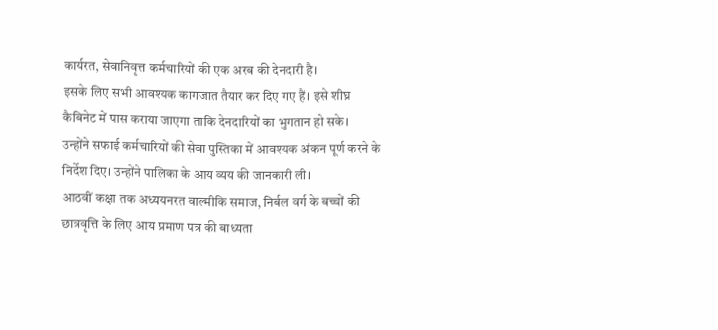कार्यरत, सेवानिवृत्त कर्मचारियों की एक अरब की देनदारी है।
इसके लिए सभी आवश्यक कागजात तैयार कर दिए गए हैं। इसे शीघ्र कैबिनेट में पास कराया जाएगा ताकि देनदारियों का भुगतान हो सके।
उन्होंने सफाई कर्मचारियों की सेवा पुस्तिका में आवश्यक अंकन पूर्ण करने के निर्देश दिए। उन्होंने पालिका के आय व्यय की जानकारी ली।
आठवीं कक्षा तक अध्ययनरत वाल्मीकि समाज, निर्बल वर्ग के बच्चों की छात्रवृत्ति के लिए आय प्रमाण पत्र की बाध्यता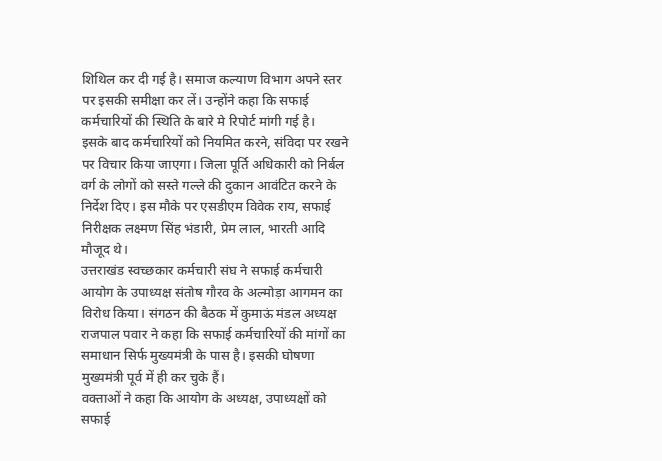शिथिल कर दी गई है। समाज कल्याण विभाग अपने स्तर पर इसकी समीक्षा कर लें। उन्होंने कहा कि सफाई कर्मचारियों की स्थिति के बारे मे रिपोर्ट मांगी गई है।
इसके बाद कर्मचारियों को नियमित करने, संविदा पर रखने पर विचार किया जाएगा। जिला पूर्ति अधिकारी को निर्बल वर्ग के लोगों को सस्ते गल्ले की दुकान आवंटित करने के निर्देश दिए। इस मौके पर एसडीएम विवेक राय, सफाई निरीक्षक लक्ष्मण सिंह भंडारी, प्रेम लाल, भारती आदि मौजूद थे।
उत्तराखंड स्वच्छकार कर्मचारी संघ ने सफाई कर्मचारी आयोग के उपाध्यक्ष संतोष गौरव के अल्मोड़ा आगमन का विरोध किया। संगठन की बैठक में कुमाऊं मंडल अध्यक्ष राजपाल पवार ने कहा कि सफाई कर्मचारियों की मांगों का समाधान सिर्फ मुख्यमंत्री के पास है। इसकी घोषणा मुख्यमंत्री पूर्व में ही कर चुके हैं।
वक्ताओं ने कहा कि आयोग के अध्यक्ष, उपाध्यक्षों को सफाई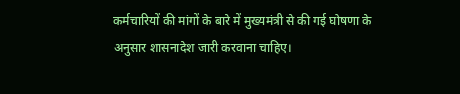कर्मचारियों की मांगों के बारे में मुख्यमंत्री से की गई घोषणा के अनुसार शासनादेश जारी करवाना चाहिए।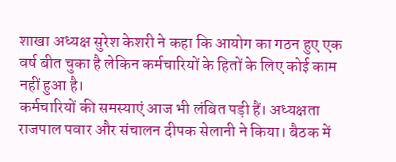शाखा अध्यक्ष सुरेश केशरी ने कहा कि आयोग का गठन हुए एक वर्ष बीत चुका है लेकिन कर्मचारियों के हितों के लिए कोई काम नहीं हुआ है।
कर्मचारियों की समस्याएं आज भी लंबित पड़ी हैं। अध्यक्षता राजपाल पवार और संचालन दीपक सेलानी ने किया। बैठक में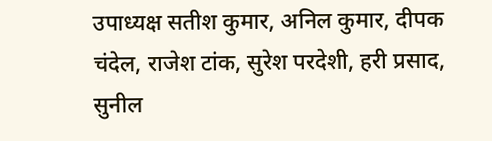उपाध्यक्ष सतीश कुमार, अनिल कुमार, दीपक चंदेल, राजेश टांक, सुरेश परदेशी, हरी प्रसाद, सुनील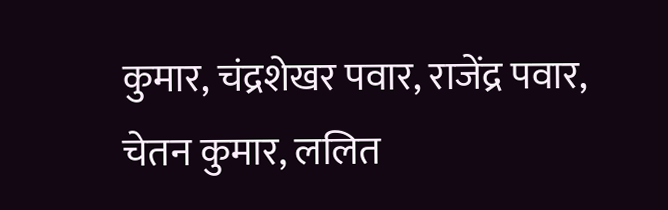कुमार, चंद्रशेखर पवार, राजेंद्र पवार, चेतन कुमार, ललित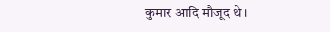कुमार आदि मौजूद थे।